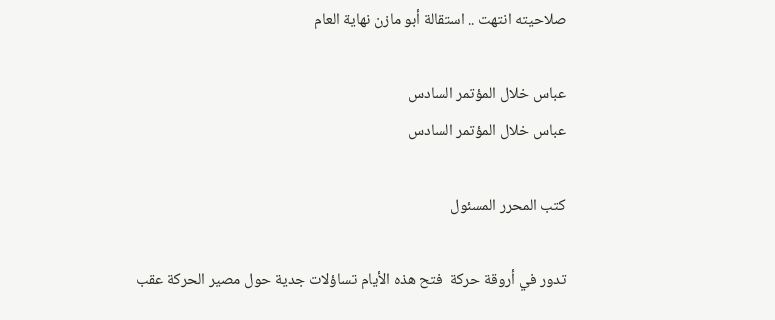صلاحيته انتهت .. استقالة أبو مازن نهاية العام

عباس خلال المؤتمر السادس
عباس خلال المؤتمر السادس

كتب المحرر المسئول

تدور في أروقة حركة  فتح هذه الأيام تساؤلات جدية حول مصير الحركة عقب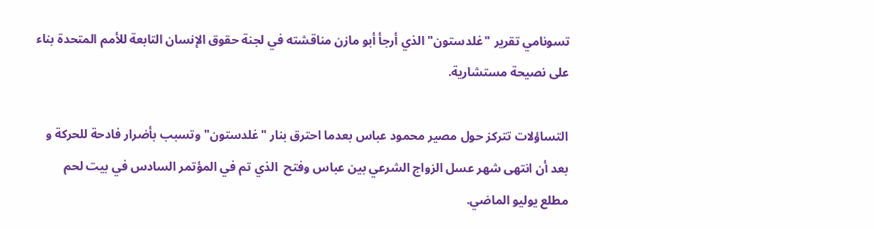تسونامي تقرير "غلدستون" الذي أرجأ أبو مازن مناقشته في لجنة حقوق الإنسان التابعة للأمم المتحدة بناء على نصيحة مستشارية.

التساؤلات تتركز حول مصير محمود عباس بعدما احترق بنار "غلدستون" وتسبب بأضرار فادحة للحركة و بعد أن انتهى شهر عسل الزواج الشرعي بين عباس وفتح  الذي تم في المؤتمر السادس في بيت لحم مطلع يوليو الماضي.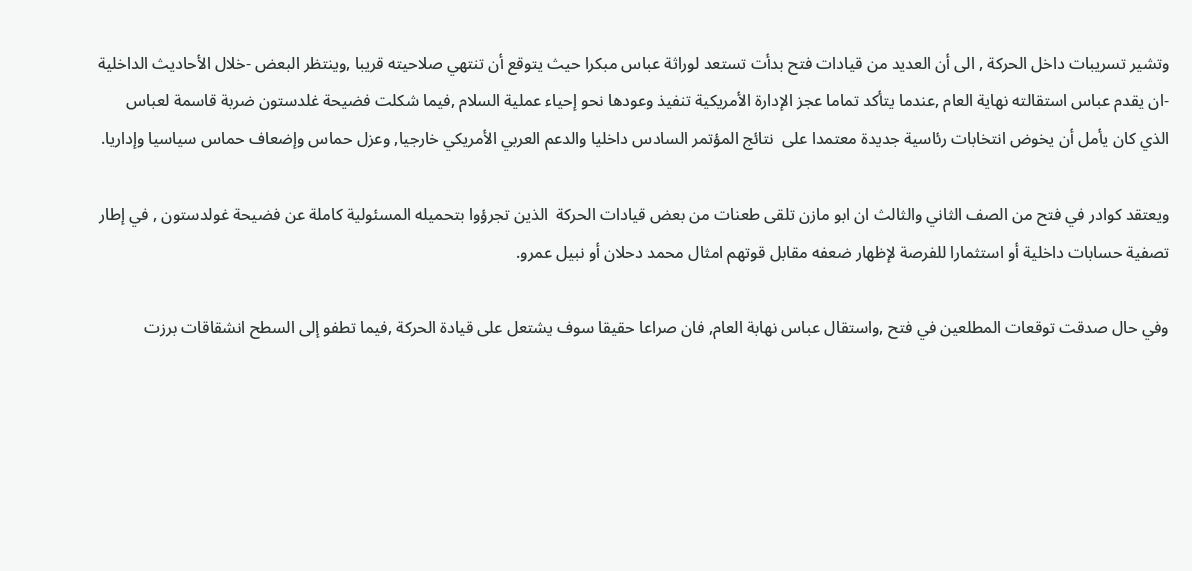وتشير تسريبات داخل الحركة , الى أن العديد من قيادات فتح بدأت تستعد لوراثة عباس مبكرا حيث يتوقع أن تنتهي صلاحيته قريبا ,وينتظر البعض -خلال الأحاديث الداخلية -ان يقدم عباس استقالته نهاية العام ,عندما يتأكد تماما عجز الإدارة الأمريكية تنفيذ وعودها نحو إحياء عملية السلام ,فيما شكلت فضيحة غلدستون ضربة قاسمة لعباس الذي كان يأمل أن يخوض انتخابات رئاسية جديدة معتمدا على  نتائج المؤتمر السادس داخليا والدعم العربي الأمريكي خارجيا, وعزل حماس وإضعاف حماس سياسيا وإداريا.

ويعتقد كوادر في فتح من الصف الثاني والثالث ان ابو مازن تلقى طعنات من بعض قيادات الحركة  الذين تجرؤوا بتحميله المسئولية كاملة عن فضيحة غولدستون , في إطار تصفية حسابات داخلية أو استثمارا للفرصة لإظهار ضعفه مقابل قوتهم امثال محمد دحلان أو نبيل عمرو.

وفي حال صدقت توقعات المطلعين في فتح ,واستقال عباس نهابة العام, فان صراعا حقيقا سوف يشتعل على قيادة الحركة ,فيما تطفو إلى السطح انشقاقات برزت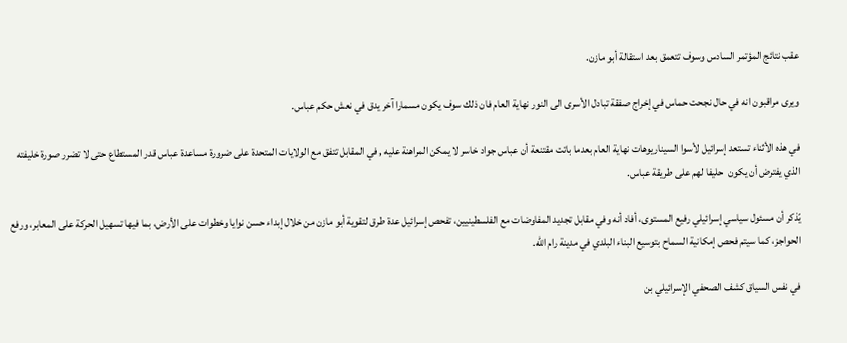عقب نتائج المؤتمر السادس وسوف تتعمق بعد استقالة أبو مازن.

ويرى مراقبون انه في حال نجحت حماس في إخراج صفقة تبادل الأسرى الى النور نهاية العام فان ذلك سوف يكون مسمارا آخر يدق في نعش حكم عباس.

في هذه الأثناء تستعد إسرائيل لأسوا السيناريوهات نهاية العام بعدما باتت مقتنعة أن عباس جواد خاسر لا يمكن المراهنة عليه , في المقابل تتفق مع الولايات المتحدة على ضرورة مساعدة عباس قدر المستطاع حتى لا تضرر صورة خليفته الذي يفترض أن يكون  حليفا لهم على طريقة عباس.

يّذكر أن مسئول سياسي إسرائيلي رفيع المستوى، أفاد أنه وفي مقابل تجديد المفاوضات مع الفلسطينيين، تفحص إسرائيل عدة طرق لتقوية أبو مازن من خلال إبداء حسن نوايا وخطوات على الأرض، بما فيها تسهيل الحركة على المعابر، ورفع الحواجز، كما سيتم فحص إمكانية السماح بتوسيع البناء البلدي في مدينة رام الله.

في نفس السياق كشف الصحفي الإسرائيلي بن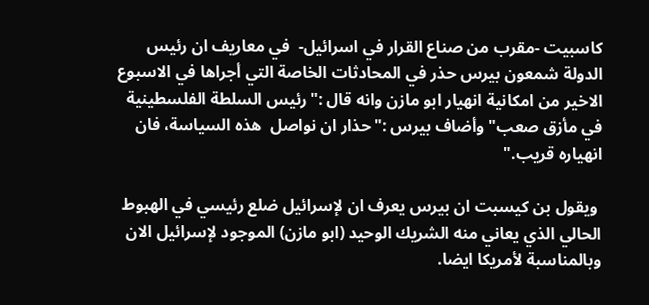كاسبيت -مقرب من صناع القرار في اسرائيل-  في معاريف ان رئيس الدولة شمعون بيرس حذر في المحادثات الخاصة التي أجراها في الاسبوع الاخير من امكانية انهيار ابو مازن وانه قال :"رئيس السلطة الفلسطينية في مأزق صعب" وأضاف بيرس :"حذار ان نواصل  هذه السياسة، فان انهياره قريب."

 ويقول بن كيسبت ان بيرس يعرف ان لإسرائيل ضلع رئيسي في الهبوط الحالي الذي يعاني منه الشريك الوحيد (ابو مازن) الموجود لإسرائيل الان وبالمناسبة لأمريكا ايضا.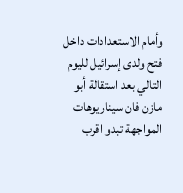وأمام الاستعدادات داخل فتح ولدى إسرائيل لليوم التالي بعد استقالة أبو مازن فان سيناريوهات المواجهة تبدو اقرب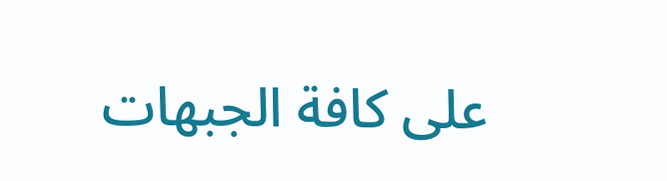على كافة الجبهات